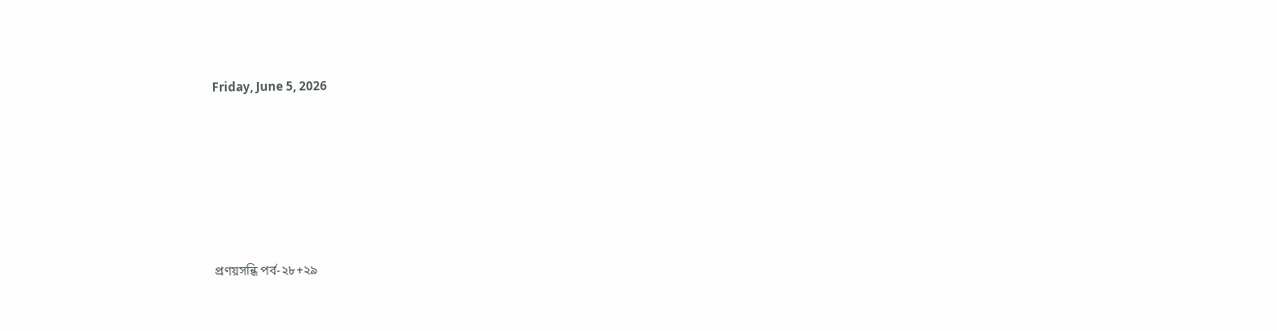Friday, June 5, 2026







প্রণয়সন্ধি পর্ব-২৮+২৯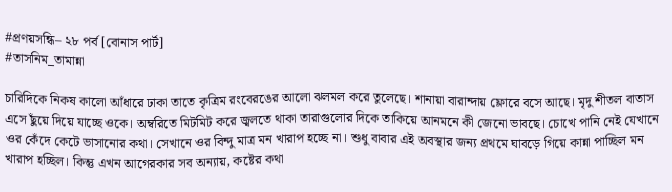#প্রণয়সন্ধি– ২৮ পর্ব [বোনাস পার্ট]
#তাসনিম_তামান্না

চারিদিকে নিকষ কালো আঁধারে ঢাকা তাতে কৃত্রিম রংবেরঙের আলো ঝলমল করে তুলেছে। শানায়া বারান্দায় ফ্লোরে বসে আছে। মৃদু শীতল বাতাস এসে ছুঁয়ে দিয়ে যাচ্ছে ওকে। অম্বরিতে মিটমিট করে জ্বলতে থাকা তারাগুলোর দিকে তাকিয়ে আনমনে কী জেনো ভাবছে। চোখে পানি নেই যেখানে ওর কেঁদে কেটে ভাসানোর কথা। সেখানে ওর বিন্দু মাত্র মন খারাপ হচ্ছে না। শুধু বাবার এই অবস্থার জন্য প্রথমে ঘাবড়ে গিয়ে কান্না পাচ্ছিল মন খারাপ হচ্ছিল। কিন্তু এখন আগেরকার সব অন্যায়, কষ্টের কথা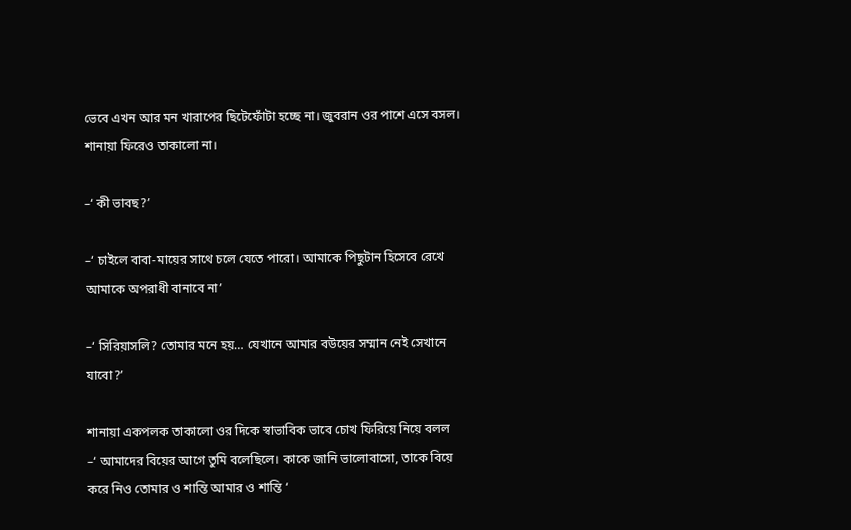ভেবে এখন আর মন খারাপের ছিটেফোঁটা হচ্ছে না। জুবরান ওর পাশে এসে বসল। শানায়া ফিরেও তাকালো না।

–‘ কী ভাবছ?’

–‘ চাইলে বাবা-মায়ের সাথে চলে যেতে পারো। আমাকে পিছুটান হিসেবে রেখে আমাকে অপরাধী বানাবে না’

–‘ সিরিয়াসলি? তোমার মনে হয়… যেখানে আমার বউয়ের সম্মান নেই সেখানে যাবো?’

শানায়া একপলক তাকালো ওর দিকে স্বাভাবিক ভাবে চোখ ফিরিয়ে নিয়ে বলল
–‘ আমাদের বিয়ের আগে তুমি বলেছিলে। কাকে জানি ভালোবাসো, তাকে বিয়ে করে নিও তোমার ও শান্তি আমার ও শান্তি ‘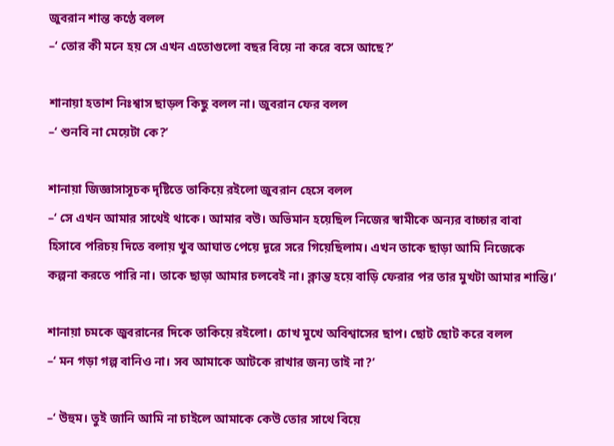জুবরান শান্ত কণ্ঠে বলল
–‘ তোর কী মনে হয় সে এখন এতোগুলো বছর বিয়ে না করে বসে আছে?’

শানায়া হতাশ নিঃশ্বাস ছাড়ল কিছু বলল না। জুবরান ফের বলল
–‘ শুনবি না মেয়েটা কে?’

শানায়া জিজ্ঞাসাসূচক দৃষ্টিতে তাকিয়ে রইলো জুবরান হেসে বলল
–‘ সে এখন আমার সাথেই থাকে। আমার বউ। অভিমান হয়েছিল নিজের স্বামীকে অন্যর বাচ্চার বাবা হিসাবে পরিচয় দিতে বলায় খুব আঘাত পেয়ে দূরে সরে গিয়েছিলাম। এখন তাকে ছাড়া আমি নিজেকে কল্পনা করতে পারি না। তাকে ছাড়া আমার চলবেই না। ক্লান্ত হয়ে বাড়ি ফেরার পর তার মুখটা আমার শান্তি।’

শানায়া চমকে জুবরানের দিকে তাকিয়ে রইলো। চোখ মুখে অবিশ্বাসের ছাপ। ছোট ছোট করে বলল
–‘ মন গড়া গল্প বানিও না। সব আমাকে আটকে রাখার জন্য তাই না?’

–‘ উহুম। তুই জানি আমি না চাইলে আমাকে কেউ তোর সাথে বিয়ে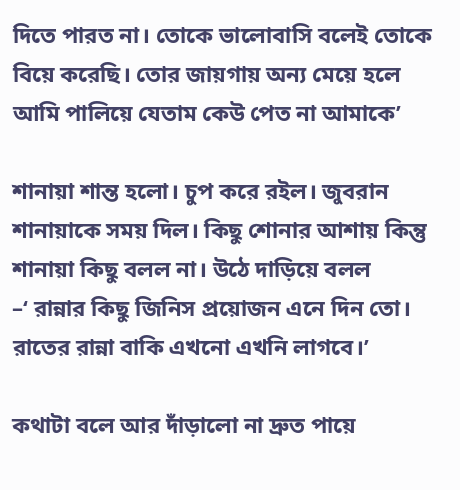দিতে পারত না। তোকে ভালোবাসি বলেই তোকে বিয়ে করেছি। তোর জায়গায় অন্য মেয়ে হলে আমি পালিয়ে যেতাম কেউ পেত না আমাকে’

শানায়া শান্ত হলো। চুপ করে রইল। জুবরান শানায়াকে সময় দিল। কিছু শোনার আশায় কিন্তু শানায়া কিছু বলল না। উঠে দাড়িয়ে বলল
–‘ রান্নার কিছু জিনিস প্রয়োজন এনে দিন তো। রাতের রান্না বাকি এখনো এখনি লাগবে।’

কথাটা বলে আর দাঁড়ালো না দ্রুত পায়ে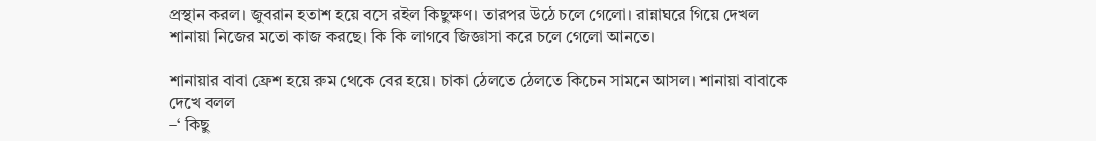প্রস্থান করল। জুবরান হতাশ হয়ে বসে রইল কিছুক্ষণ। তারপর উঠে চলে গেলো। রান্নাঘরে গিয়ে দেখল শানায়া নিজের মতো কাজ করছে। কি কি লাগবে জিজ্ঞাসা করে চলে গেলো আনতে।

শানায়ার বাবা ফ্রেশ হয়ে রুম থেকে বের হয়ে। চাকা ঠেলতে ঠেলতে কিচেন সামনে আসল। শানায়া বাবাকে দেখে বলল
–‘ কিছু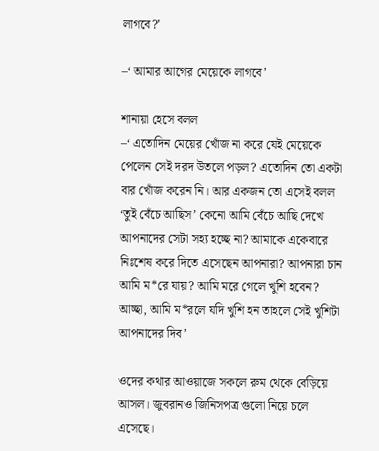লাগবে?’

–‘ আমার আগের মেয়েকে লাগবে’

শানায়া হেসে বলল
–‘ এতোদিন মেয়ের খোঁজ না করে যেই মেয়েকে পেলেন সেই দরদ উতলে পড়ল? এতোদিন তো একটা বার খোঁজ করেন নি। আর একজন তো এসেই বলল ‘তুই বেঁচে আছিস’ কেনো আমি বেঁচে আছি দেখে আপনাদের সেটা সহ্য হচ্ছে না? আমাকে একেবারে নিঃশেষ করে দিতে এসেছেন আপনারা? আপনারা চান আমি ম*রে যায়? আমি মরে গেলে খুশি হবেন? আচ্ছা, আমি ম*রলে যদি খুশি হন তাহলে সেই খুশিটা আপনাদের দিব’

ওদের কথার আওয়াজে সকলে রুম থেকে বেড়িয়ে আসল। জুবরানও জিনিসপত্র গুলো নিয়ে চলে এসেছে।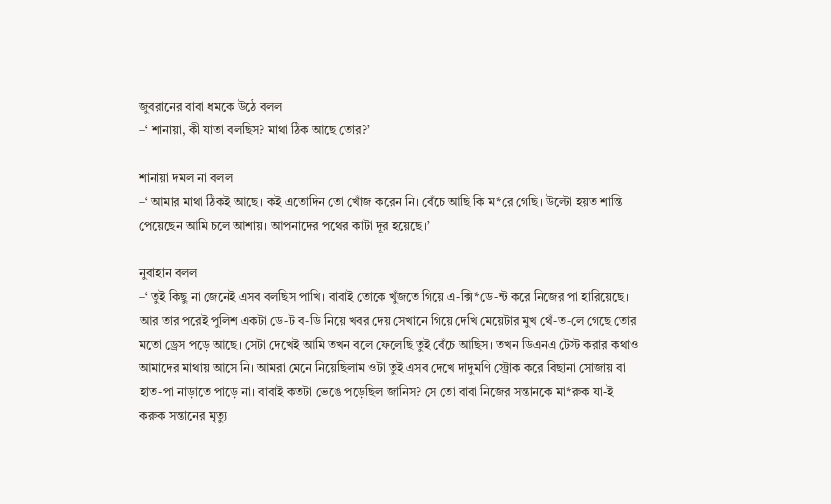জুবরানের বাবা ধমকে উঠে বলল
–‘ শানায়া, কী যাতা বলছিস? মাথা ঠিক আছে তোর?’

শানায়া দমল না বলল
–‘ আমার মাথা ঠিকই আছে। কই এতোদিন তো খোঁজ করেন নি। বেঁচে আছি কি ম*রে গেছি। উল্টো হয়ত শান্তি পেয়েছেন আমি চলে আশায়। আপনাদের পথের কাটা দূর হয়েছে।’

নুবাহান বলল
–‘ তুই কিছু না জেনেই এসব বলছিস পাখি। বাবাই তোকে খুঁজতে গিয়ে এ-ক্সি*ডে-ন্ট করে নিজের পা হারিয়েছে। আর তার পরেই পুলিশ একটা ডে-ট ব-ডি নিয়ে খবর দেয় সেখানে গিয়ে দেখি মেয়েটার মুখ থেঁ-ত-লে গেছে তোর মতো ড্রেস পড়ে আছে। সেটা দেখেই আমি তখন বলে ফেলেছি তুই বেঁচে আছিস। তখন ডিএনএ টেস্ট করার কথাও আমাদের মাথায় আসে নি। আমরা মেনে নিয়েছিলাম ওটা তুই এসব দেখে দাদুমণি স্ট্রোক করে বিছানা সোজায় বা হাত-পা নাড়াতে পাড়ে না। বাবাই কতটা ভেঙে পড়েছিল জানিস? সে তো বাবা নিজের সন্তানকে মা*রুক যা-ই করুক সন্তানের মৃত্যু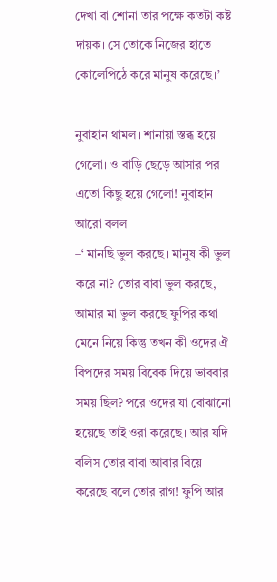দেখা বা শোনা তার পক্ষে কতটা কষ্ট দায়ক। সে তোকে নিজের হাতে কোলেপিঠে করে মানুষ করেছে।’

নুবাহান থামল। শানায়া স্তব্ধ হয়ে গেলো। ও বাড়ি ছেড়ে আসার পর এতো কিছু হয়ে গেলো! নুবাহান আরো বলল
–‘ মানছি ভুল করছে। মানুষ কী ভুল করে না? তোর বাবা ভুল করছে, আমার মা ভুল করছে ফুপির কথা মেনে নিয়ে কিন্তু তখন কী ওদের ঐ বিপদের সময় বিবেক দিয়ে ভাববার সময় ছিল? পরে ওদের যা বোঝানো হয়েছে তাই ওরা করেছে। আর যদি বলিস তোর বাবা আবার বিয়ে করেছে বলে তোর রাগ! ফুপি আর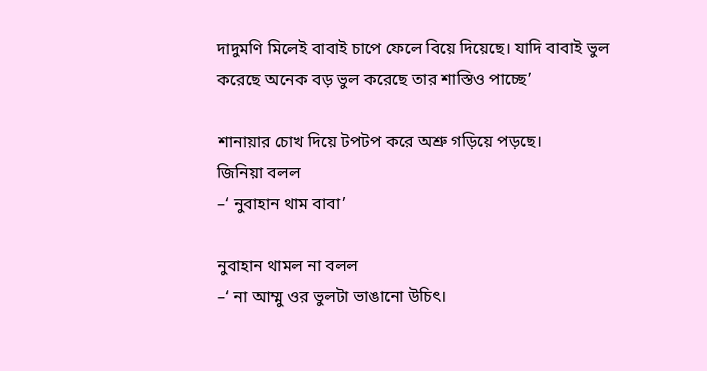দাদুমণি মিলেই বাবাই চাপে ফেলে বিয়ে দিয়েছে। যাদি বাবাই ভুল করেছে অনেক বড় ভুল করেছে তার শাস্তিও পাচ্ছে’

শানায়ার চোখ দিয়ে টপটপ করে অশ্রু গড়িয়ে পড়ছে।
জিনিয়া বলল
–‘ নুবাহান থাম বাবা’

নুবাহান থামল না বলল
–‘ না আম্মু ওর ভুলটা ভাঙানো উচিৎ।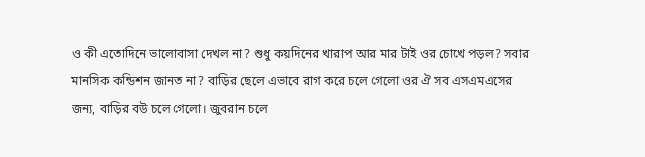ও কী এতোদিনে ভালোবাসা দেখল না? শুধু কয়দিনের খারাপ আর মার টাই ওর চোখে পড়ল? সবার মানসিক কন্ডিশন জানত না? বাড়ির ছেলে এভাবে রাগ করে চলে গেলো ওর ঐ সব এসএমএসের জন্য, বাড়ির বউ চলে গেলো। জুবরান চলে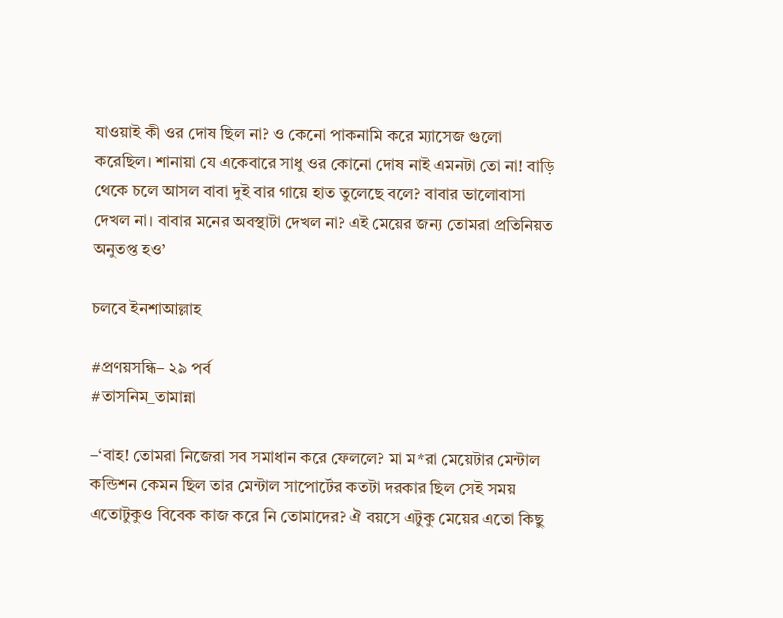যাওয়াই কী ওর দোষ ছিল না? ও কেনো পাকনামি করে ম্যাসেজ গুলো করেছিল। শানায়া যে একেবারে সাধু ওর কোনো দোষ নাই এমনটা তো না! বাড়ি থেকে চলে আসল বাবা দুই বার গায়ে হাত তুলেছে বলে? বাবার ভালোবাসা দেখল না। বাবার মনের অবস্থাটা দেখল না? এই মেয়ের জন্য তোমরা প্রতিনিয়ত অনুতপ্ত হও’

চলবে ইনশাআল্লাহ

#প্রণয়সন্ধি– ২৯ পর্ব
#তাসনিম_তামান্না

–‘বাহ! তোমরা নিজেরা সব সমাধান করে ফেললে? মা ম*রা মেয়েটার মেন্টাল কন্ডিশন কেমন ছিল তার মেন্টাল সাপোর্টের কতটা দরকার ছিল সেই সময় এতোটুকুও বিবেক কাজ করে নি তোমাদের? ঐ বয়সে এটুকু মেয়ের এতো কিছু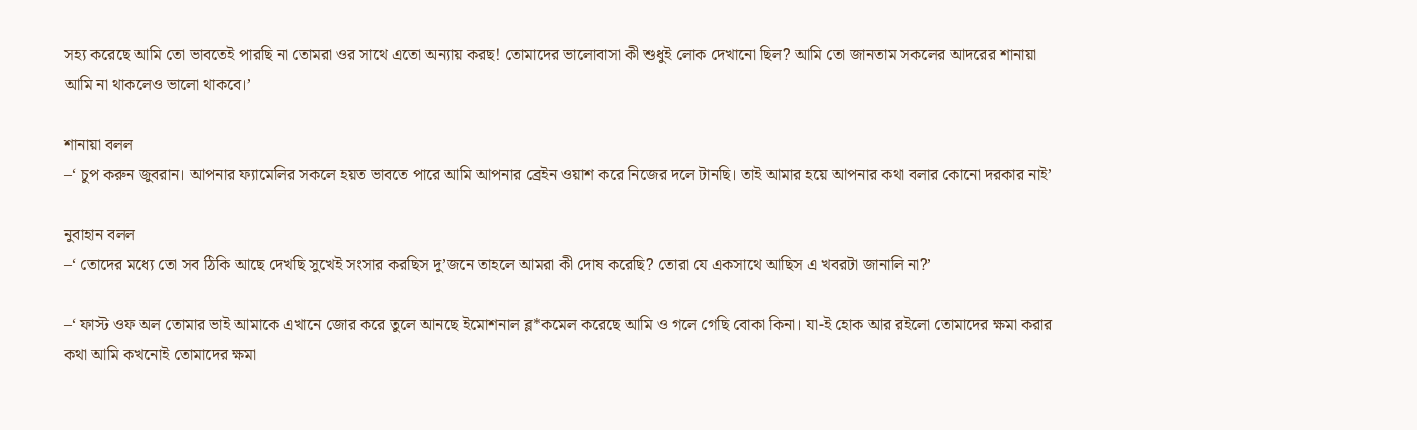সহ্য করেছে আমি তো ভাবতেই পারছি না তোমরা ওর সাথে এতো অন্যায় করছ! তোমাদের ভালোবাসা কী শুধুই লোক দেখানো ছিল? আমি তো জানতাম সকলের আদরের শানায়া আমি না থাকলেও ভালো থাকবে।’

শানায়া বলল
–‘ চুপ করুন জুবরান। আপনার ফ্যামেলির সকলে হয়ত ভাবতে পারে আমি আপনার ব্রেইন ওয়াশ করে নিজের দলে টানছি। তাই আমার হয়ে আপনার কথা বলার কোনো দরকার নাই’

নুবাহান বলল
–‘ তোদের মধ্যে তো সব ঠিকি আছে দেখছি সুখেই সংসার করছিস দু’জনে তাহলে আমরা কী দোষ করেছি? তোরা যে একসাথে আছিস এ খবরটা জানালি না?’

–‘ ফাস্ট ওফ অল তোমার ভাই আমাকে এখানে জোর করে তুলে আনছে ইমোশনাল ব্ল*কমেল করেছে আমি ও গলে গেছি বোকা কিনা। যা-ই হোক আর রইলো তোমাদের ক্ষমা করার কথা আমি কখনোই তোমাদের ক্ষমা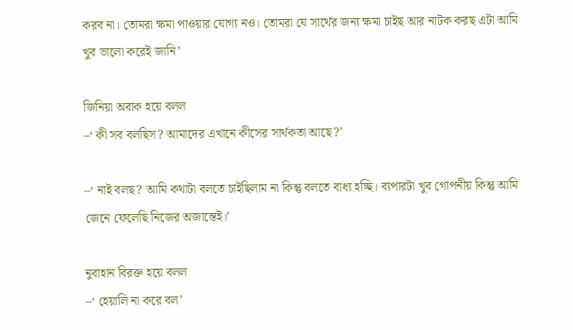করব না। তোমরা ক্ষমা পাওয়ার যোগ্য নও। তোমরা যে সার্থের জন্য ক্ষমা চাইছ আর নাটক করছ এটা আমি খুব ভালো করেই জানি’

জিনিয়া অবাক হয়ে বলল
–‘ কী সব বলছিস? আমাদের এখানে কীসের সার্থকতা আছে?’

–‘ নাই বলছ? আমি কথাটা বলতে চাইছিলাম না কিন্তু বলতে বাধ্য হচ্ছি। ব্যপারটা খুব গোপনীয় কিন্তু আমি জেনে ফেলেছি নিজের অজান্তেই।’

নুবাহান বিরক্ত হয়ে বলল
–‘ হেয়ালি না করে বল’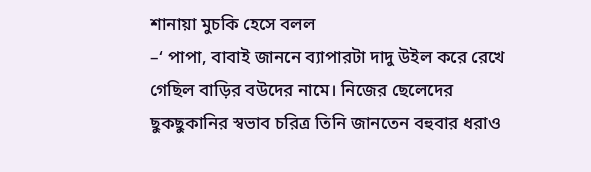শানায়া মুচকি হেসে বলল
–‘ পাপা, বাবাই জাননে ব্যাপারটা দাদু উইল করে রেখে গেছিল বাড়ির বউদের নামে। নিজের ছেলেদের ছুকছুকানির স্বভাব চরিত্র তিনি জানতেন বহুবার ধরাও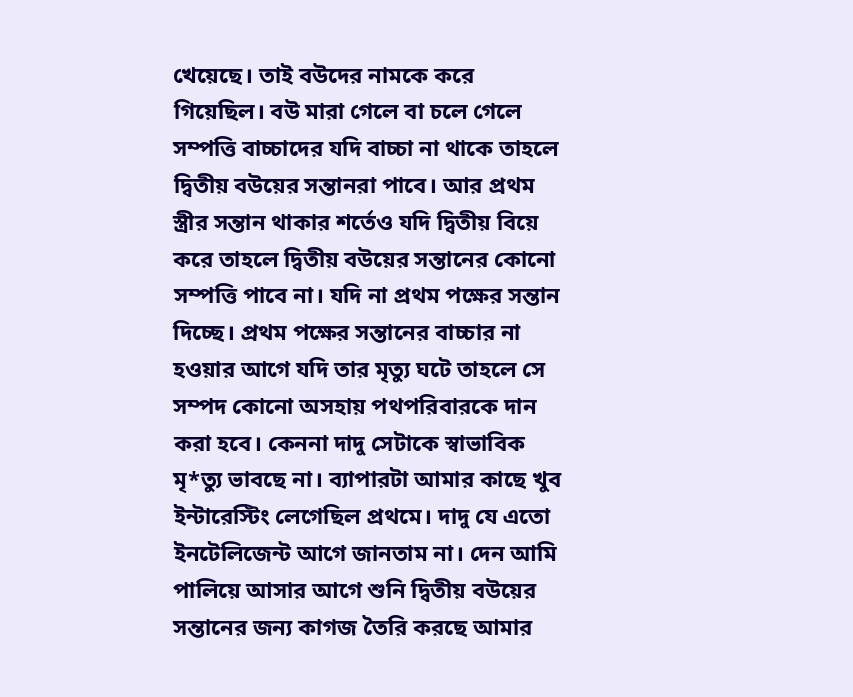খেয়েছে। তাই বউদের নামকে করে গিয়েছিল। বউ মারা গেলে বা চলে গেলে সম্পত্তি বাচ্চাদের যদি বাচ্চা না থাকে তাহলে দ্বিতীয় বউয়ের সন্তানরা পাবে। আর প্রথম স্ত্রীর সন্তান থাকার শর্তেও যদি দ্বিতীয় বিয়ে করে তাহলে দ্বিতীয় বউয়ের সন্তানের কোনো সম্পত্তি পাবে না। যদি না প্রথম পক্ষের সন্তান দিচ্ছে। প্রথম পক্ষের সন্তানের বাচ্চার না হওয়ার আগে যদি তার মৃত্যু ঘটে তাহলে সে সম্পদ কোনো অসহায় পথপরিবারকে দান করা হবে। কেননা দাদু সেটাকে স্বাভাবিক মৃ*ত্যু ভাবছে না। ব্যাপারটা আমার কাছে খুব ইন্টারেস্টিং লেগেছিল প্রথমে। দাদু যে এতো ইনটেলিজেন্ট আগে জানতাম না। দেন আমি পালিয়ে আসার আগে শুনি দ্বিতীয় বউয়ের সন্তানের জন্য কাগজ তৈরি করছে আমার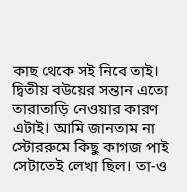কাছ থেকে সই নিবে তাই। দ্বিতীয় বউয়ের সন্তান এতো তারাতাড়ি নেওয়ার কারণ এটাই। আমি জানতাম না স্টোররুমে কিছু কাগজ পাই সেটাতেই লেখা ছিল। তা-ও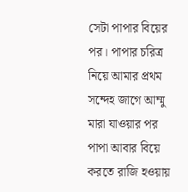সেটা পাপার বিয়ের পর। পাপার চরিত্র নিয়ে আমার প্রথম সন্দেহ জাগে আম্মু মারা যাওয়ার পর পাপা আবার বিয়ে করতে রাজি হওয়ায়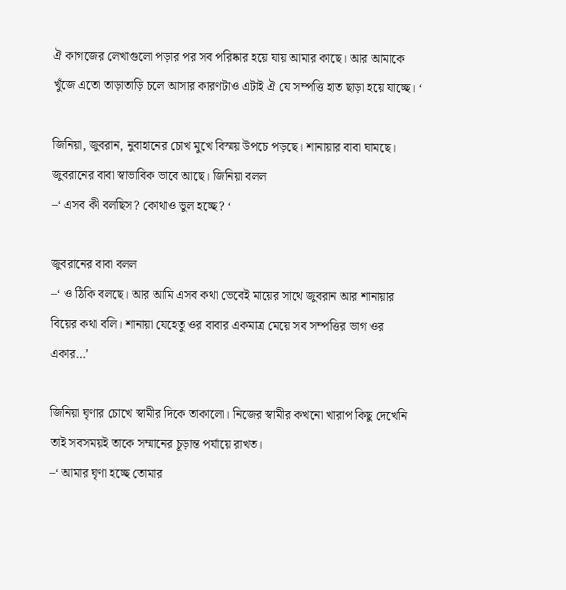ঐ কাগজের লেখাগুলো পড়ার পর সব পরিষ্কার হয়ে যায় আমার কাছে। আর আমাকে খুঁজে এতো তাড়াতাড়ি চলে আসার কারণটাও এটাই ঐ যে সম্পত্তি হাত ছাড়া হয়ে যাচ্ছে। ‘

জিনিয়া, জুবরান, নুবাহানের চোখ মুখে বিস্ময় উপচে পড়ছে। শানায়ার বাবা ঘামছে। জুবরানের বাবা স্বাভাবিক ভাবে আছে। জিনিয়া বলল
–‘ এসব কী বলছিস? কোথাও ভুল হচ্ছে? ‘

জুবরানের বাবা বলল
–‘ ও ঠিকি বলছে। আর আমি এসব কথা ভেবেই মায়ের সাথে জুবরান আর শানায়ার বিয়ের কথা বলি। শানায়া যেহেতু ওর বাবার একমাত্র মেয়ে সব সম্পত্তির ভাগ ওর একার…’

জিনিয়া ঘৃণার চোখে স্বামীর দিকে তাকালো। নিজের স্বামীর কখনো খারাপ কিছু দেখেনি তাই সবসময়ই তাকে সম্মানের চূড়ান্ত পর্যায়ে রাখত।
–‘ আমার ঘৃণা হচ্ছে তোমার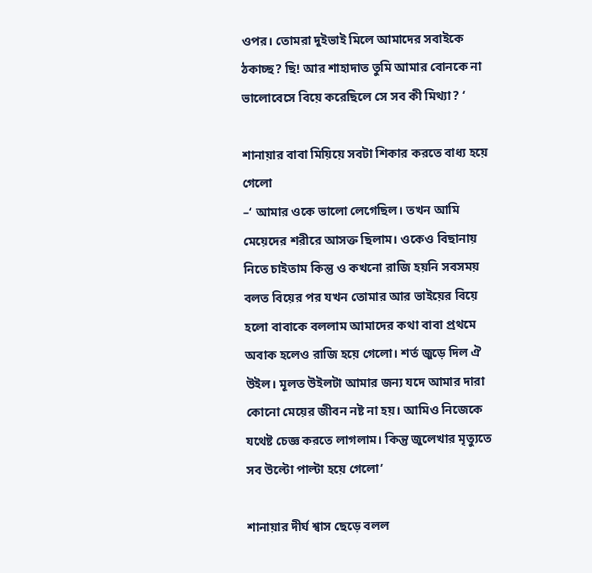ওপর। তোমরা দুইভাই মিলে আমাদের সবাইকে ঠকাচ্ছ? ছি! আর শাহাদাত তুমি আমার বোনকে না ভালোবেসে বিয়ে করেছিলে সে সব কী মিথ্যা? ‘

শানায়ার বাবা মিয়িয়ে সবটা শিকার করতে বাধ্য হয়ে গেলো
–‘ আমার ওকে ভালো লেগেছিল। তখন আমি মেয়েদের শরীরে আসক্ত ছিলাম। ওকেও বিছানায় নিতে চাইতাম কিন্তু ও কখনো রাজি হয়নি সবসময় বলত বিয়ের পর যখন তোমার আর ভাইয়ের বিয়ে হলো বাবাকে বললাম আমাদের কথা বাবা প্রথমে অবাক হলেও রাজি হয়ে গেলো। শর্ত জুড়ে দিল ঐ উইল। মূলত উইলটা আমার জন্য যদে আমার দারা কোনো মেয়ের জীবন নষ্ট না হয়। আমিও নিজেকে যথেষ্ট চেজ্ঞ করতে লাগলাম। কিন্তু জুলেখার মৃত্যুতে সব উল্টো পাল্টা হয়ে গেলো’

শানায়ার দীর্ঘ শ্বাস ছেড়ে বলল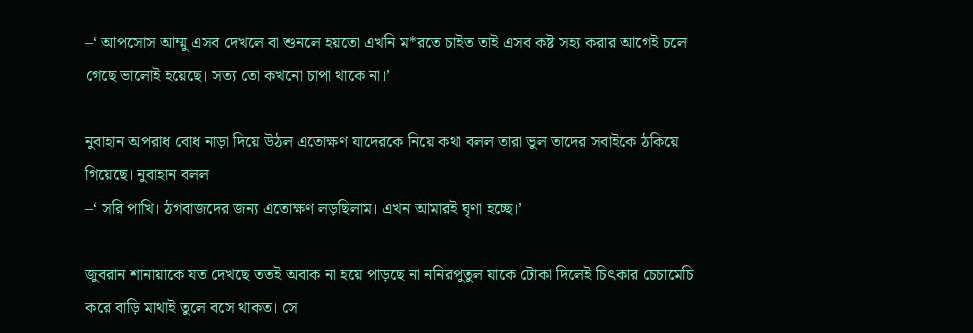–‘ আপসোস আম্মু এসব দেখলে বা শুনলে হয়তো এখনি ম*রতে চাইত তাই এসব কষ্ট সহ্য করার আগেই চলে গেছে ভালোই হয়েছে। সত্য তো কখনো চাপা থাকে না।’

নুবাহান অপরাধ বোধ নাড়া দিয়ে উঠল এতোক্ষণ যাদেরকে নিয়ে কথা বলল তারা ভুল তাদের সবাইকে ঠকিয়ে গিয়েছে। নুবাহান বলল
–‘ সরি পাখি। ঠগবাজদের জন্য এতোক্ষণ লড়ছিলাম। এখন আমারই ঘৃণা হচ্ছে।’

জুবরান শানায়াকে যত দেখছে ততই অবাক না হয়ে পাড়ছে না ননিরপুতুল যাকে টোকা দিলেই চিৎকার চেচামেচি করে বাড়ি মাথাই তুলে বসে থাকত। সে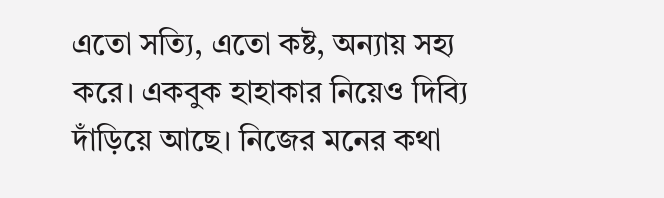এতো সত্যি, এতো কষ্ট, অন্যায় সহ্য করে। একবুক হাহাকার নিয়েও দিব্যি দাঁড়িয়ে আছে। নিজের মনের কথা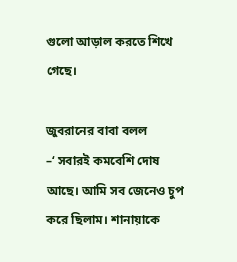গুলো আড়াল করতে শিখে গেছে।

জুবরানের বাবা বলল
–‘ সবারই কমবেশি দোষ আছে। আমি সব জেনেও চুপ করে ছিলাম। শানায়াকে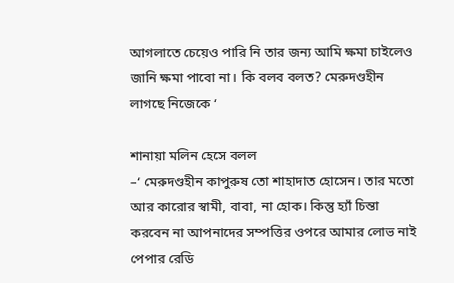আগলাতে চেয়েও পারি নি তার জন্য আমি ক্ষমা চাইলেও জানি ক্ষমা পাবো না। কি বলব বলত? মেরুদণ্ডহীন লাগছে নিজেকে ‘

শানায়া মলিন হেসে বলল
–‘ মেরুদণ্ডহীন কাপুরুষ তো শাহাদাত হোসেন। তার মতো আর কারোর স্বামী, বাবা, না হোক। কিন্তু হ্যাঁ চিন্তা করবেন না আপনাদের সম্পত্তির ওপরে আমার লোভ নাই পেপার রেডি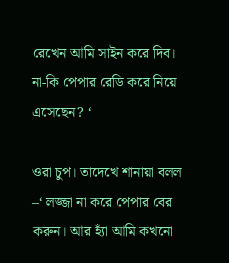রেখেন আমি সাইন করে দিব। না-কি পেপার রেডি করে নিয়ে এসেছেন? ‘

ওরা চুপ। তাদেখে শানায়া বলল
–‘ লজ্জা না করে পেপার বের করুন। আর হ্যাঁ আমি কখনো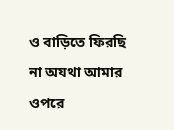ও বাড়িতে ফিরছি না অযথা আমার ওপরে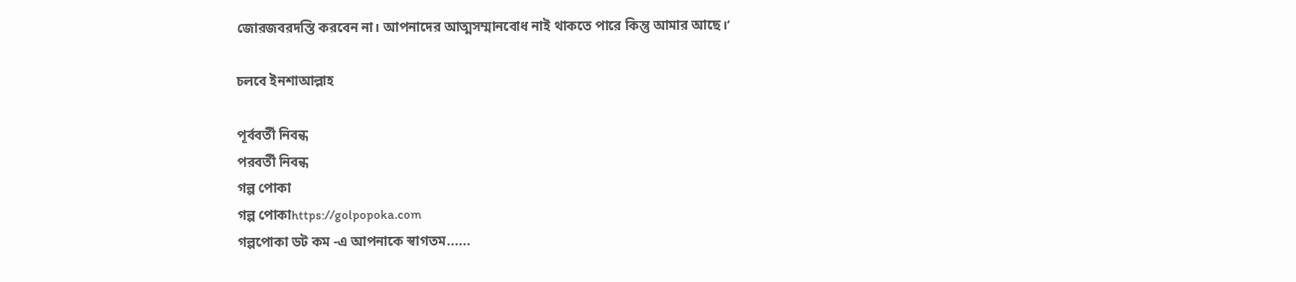জোরজবরদস্তি করবেন না। আপনাদের আত্মসম্মানবোধ নাই থাকতে পারে কিন্তু আমার আছে।’

চলবে ইনশাআল্লাহ

পূর্ববর্তী নিবন্ধ
পরবর্তী নিবন্ধ
গল্প পোকা
গল্প পোকাhttps://golpopoka.com
গল্পপোকা ডট কম -এ আপনাকে স্বাগতম......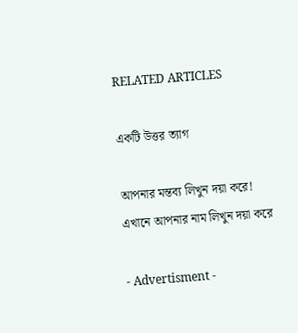RELATED ARTICLES

একটি উত্তর ত্যাগ

আপনার মন্তব্য লিখুন দয়া করে!
এখানে আপনার নাম লিখুন দয়া করে

- Advertisment -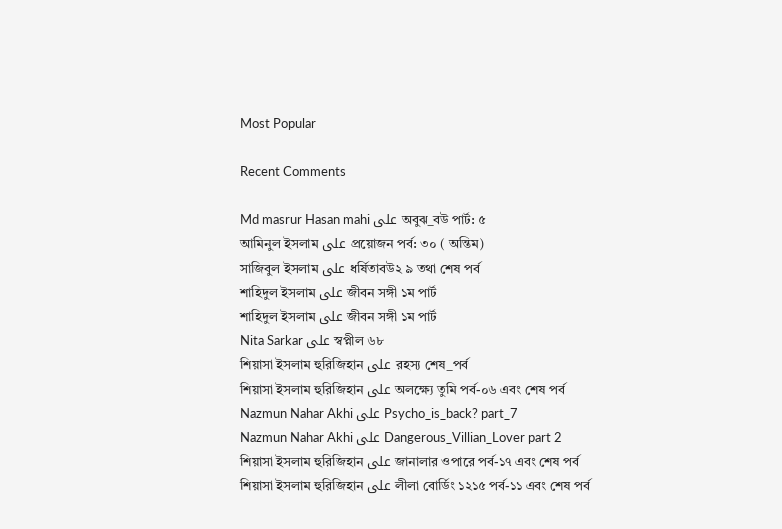Most Popular

Recent Comments

Md masrur Hasan mahi على অবুঝ_বউ পার্ট: ৫
আমিনুল ইসলাম على প্রয়োজন পর্ব: ৩০ ( অন্তিম)
সাজিবুল ইসলাম على ধর্ষিতাবউ২ ৯ তথা শেষ পর্ব
শাহিদুল ইসলাম على জীবন সঙ্গী ১ম পার্ট
শাহিদুল ইসলাম على জীবন সঙ্গী ১ম পার্ট
Nita Sarkar على স্বপ্নীল ৬৮
শিয়াসা ইসলাম হুরিজিহান على রহস্য শেষ_পর্ব
শিয়াসা ইসলাম হুরিজিহান على অলক্ষ্যে তুমি পর্ব-০৬ এবং শেষ পর্ব
Nazmun Nahar Akhi على Psycho_is_back? part_7
Nazmun Nahar Akhi على Dangerous_Villian_Lover part 2
শিয়াসা ইসলাম হুরিজিহান على জানালার ওপারে পর্ব-১৭ এবং শেষ পর্ব
শিয়াসা ইসলাম হুরিজিহান على লীলা বোর্ডিং ১২১৫ পর্ব-১১ এবং শেষ পর্ব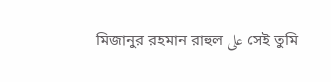মিজানুর রহমান রাহুল على সেই তুমি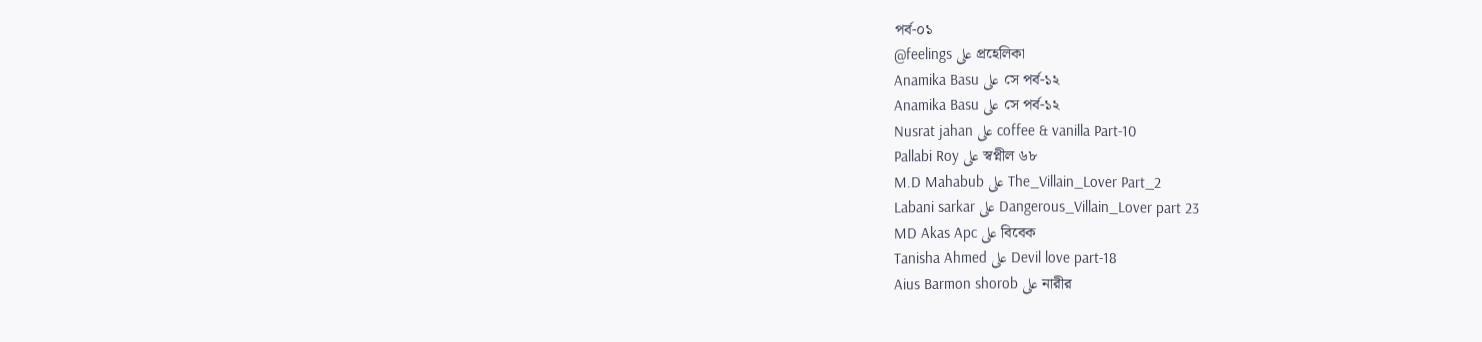পর্ব-০১
@feelings على প্রহেলিকা
Anamika Basu على সে পর্ব-১২
Anamika Basu على সে পর্ব-১২
Nusrat jahan على coffee & vanilla Part-10
Pallabi Roy على স্বপ্নীল ৬৮
M.D Mahabub على The_Villain_Lover Part_2
Labani sarkar على Dangerous_Villain_Lover part 23
MD Akas Apc على বিবেক
Tanisha Ahmed على Devil love part-18
Aius Barmon shorob على নারীর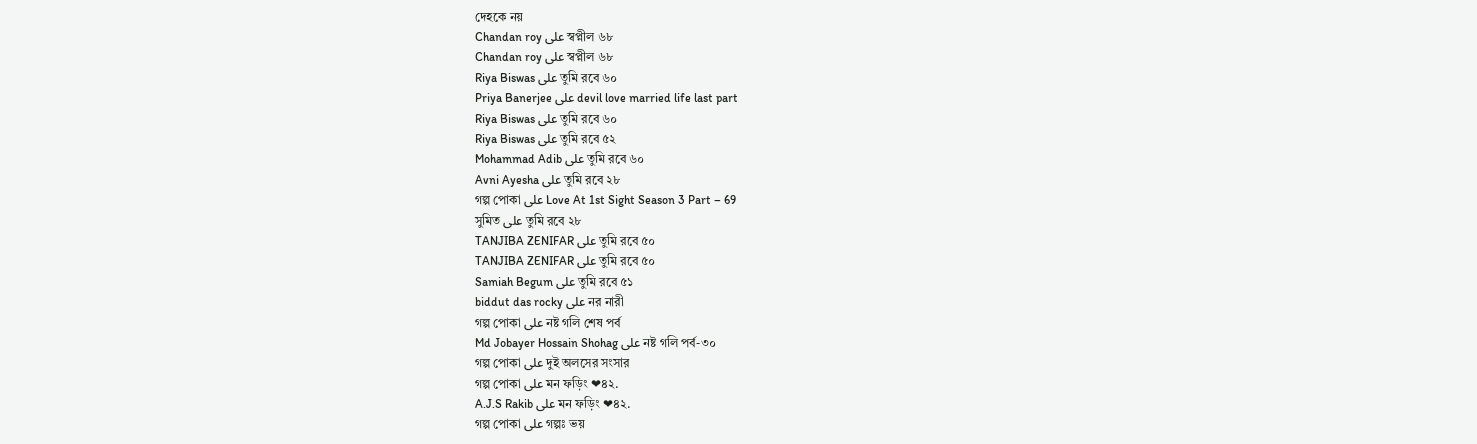দেহকে নয়
Chandan roy على স্বপ্নীল ৬৮
Chandan roy على স্বপ্নীল ৬৮
Riya Biswas على তুমি রবে ৬০
Priya Banerjee على devil love married life last part
Riya Biswas على তুমি রবে ৬০
Riya Biswas على তুমি রবে ৫২
Mohammad Adib على তুমি রবে ৬০
Avni Ayesha على তুমি রবে ২৮
গল্প পোকা على Love At 1st Sight Season 3 Part – 69
সুমিত على তুমি রবে ২৮
TANJIBA ZENIFAR على তুমি রবে ৫০
TANJIBA ZENIFAR على তুমি রবে ৫০
Samiah Begum على তুমি রবে ৫১
biddut das rocky على নর নারী
গল্প পোকা على নষ্ট গলি শেষ পর্ব
Md Jobayer Hossain Shohag على নষ্ট গলি পর্ব-৩০
গল্প পোকা على দুই অলসের সংসার
গল্প পোকা على মন ফড়িং ❤৪২.
A.J.S Rakib على মন ফড়িং ❤৪২.
গল্প পোকা على গল্পঃ ভয়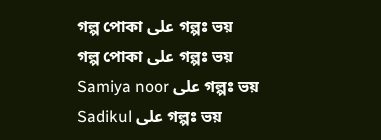গল্প পোকা على গল্পঃ ভয়
গল্প পোকা على গল্পঃ ভয়
Samiya noor على গল্পঃ ভয়
Sadikul على গল্পঃ ভয়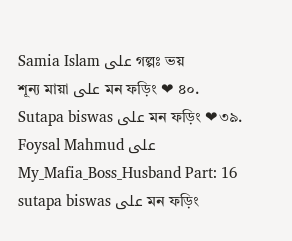Samia Islam على গল্পঃ ভয়
শূন্য মায়া على মন ফড়িং ❤ ৪০.
Sutapa biswas على মন ফড়িং ❤৩৯.
Foysal Mahmud على My_Mafia_Boss_Husband Part: 16
sutapa biswas على মন ফড়িং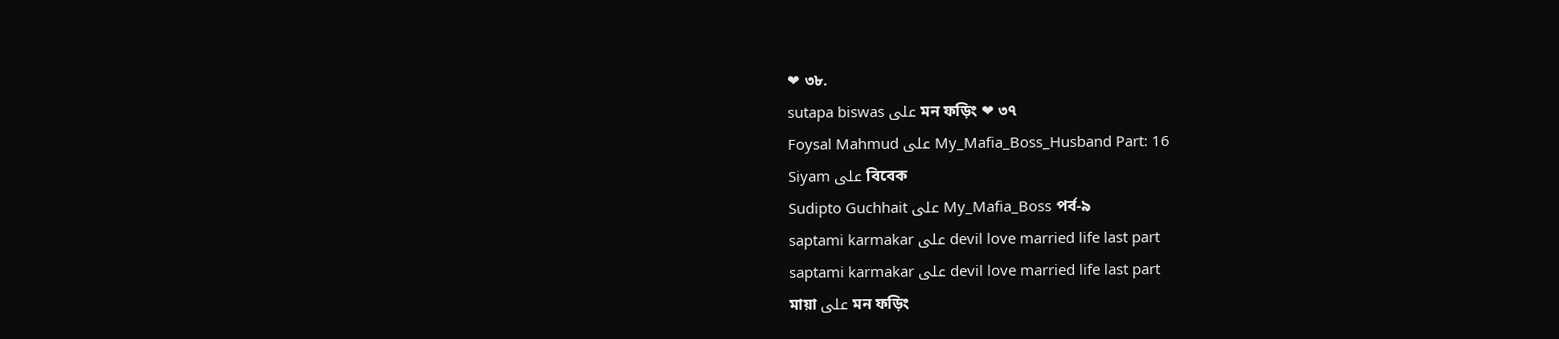❤ ৩৮.
sutapa biswas على মন ফড়িং ❤ ৩৭
Foysal Mahmud على My_Mafia_Boss_Husband Part: 16
Siyam على বিবেক
Sudipto Guchhait على My_Mafia_Boss পর্ব-৯
saptami karmakar على devil love married life last part
saptami karmakar على devil love married life last part
মায়া على মন ফড়িং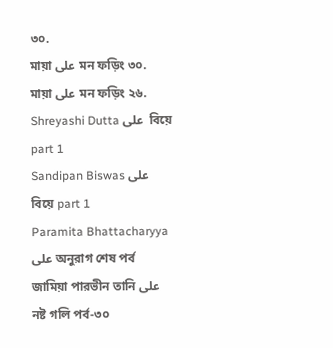৩০.
মায়া على মন ফড়িং ৩০.
মায়া على মন ফড়িং ২৬.
Shreyashi Dutta على  বিয়ে part 1
Sandipan Biswas على  বিয়ে part 1
Paramita Bhattacharyya على অনুরাগ শেষ পর্ব
জামিয়া পারভীন তানি على নষ্ট গলি পর্ব-৩০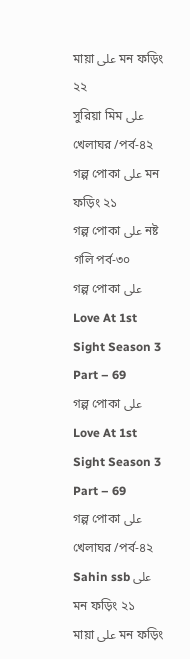মায়া على মন ফড়িং  ২২
সুরিয়া মিম على খেলাঘর /পর্ব-৪২
গল্প পোকা على মন ফড়িং ২১
গল্প পোকা على নষ্ট গলি পর্ব-৩০
গল্প পোকা على Love At 1st Sight Season 3 Part – 69
গল্প পোকা على Love At 1st Sight Season 3 Part – 69
গল্প পোকা على খেলাঘর /পর্ব-৪২
Sahin ssb على মন ফড়িং ২১
মায়া على মন ফড়িং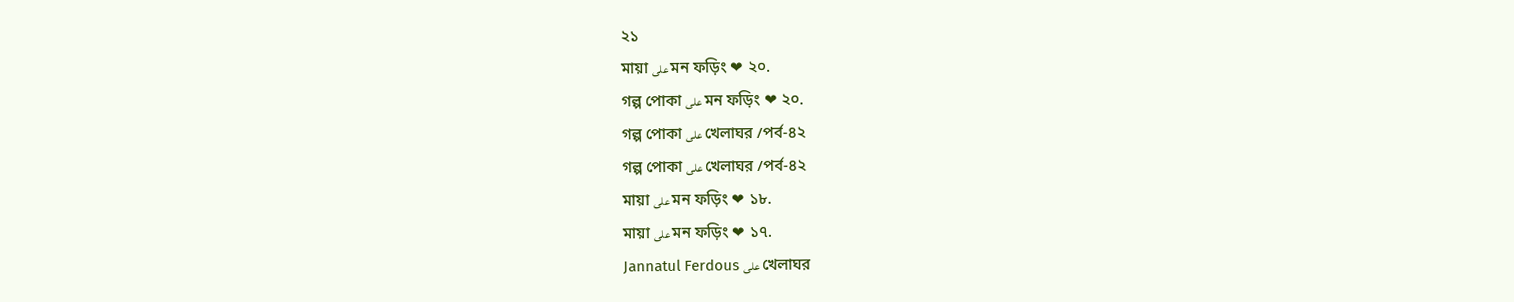২১
মায়া على মন ফড়িং ❤ ২০.
গল্প পোকা على মন ফড়িং ❤ ২০.
গল্প পোকা على খেলাঘর /পর্ব-৪২
গল্প পোকা على খেলাঘর /পর্ব-৪২
মায়া على মন ফড়িং ❤ ১৮.
মায়া على মন ফড়িং ❤ ১৭.
Jannatul Ferdous على খেলাঘর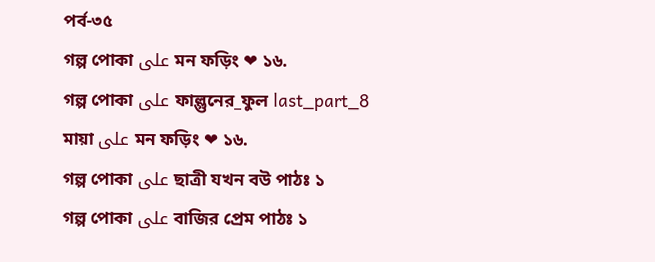পর্ব-৩৫
গল্প পোকা على মন ফড়িং ❤ ১৬.
গল্প পোকা على ফাল্গুনের_ফুল last_part_8
মায়া على মন ফড়িং ❤ ১৬.
গল্প পোকা على ছাত্রী যখন বউ পাঠঃ ১
গল্প পোকা على বাজির প্রেম পাঠঃ ১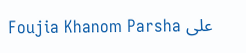Foujia Khanom Parsha على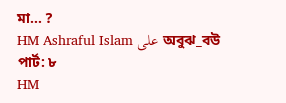মা… ?
HM Ashraful Islam على অবুঝ_বউ পার্ট: ৮
HM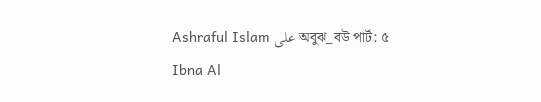Ashraful Islam على অবুঝ_বউ পার্ট: ৫
Ibna Al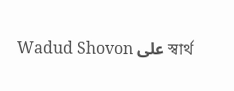Wadud Shovon على স্বার্থ